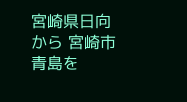宮崎県日向から 宮崎市青島を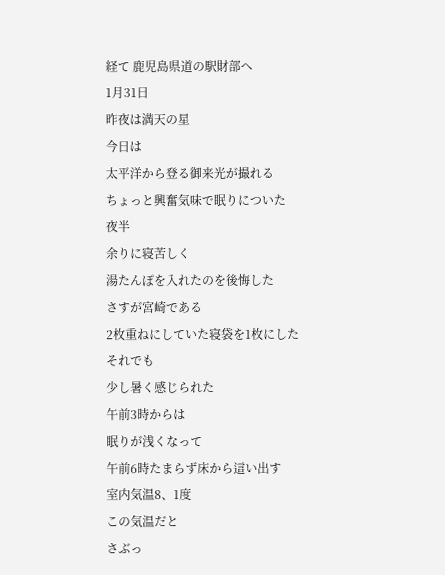経て 鹿児島県道の駅財部へ
1月31日
昨夜は満天の星
今日は
太平洋から登る御来光が撮れる
ちょっと興奮気味で眠りについた
夜半
余りに寝苦しく
湯たんぽを入れたのを後悔した
さすが宮崎である
2枚重ねにしていた寝袋を1枚にした
それでも
少し暑く感じられた
午前3時からは
眠りが浅くなって
午前6時たまらず床から這い出す
室内気温8、1度
この気温だと
さぶっ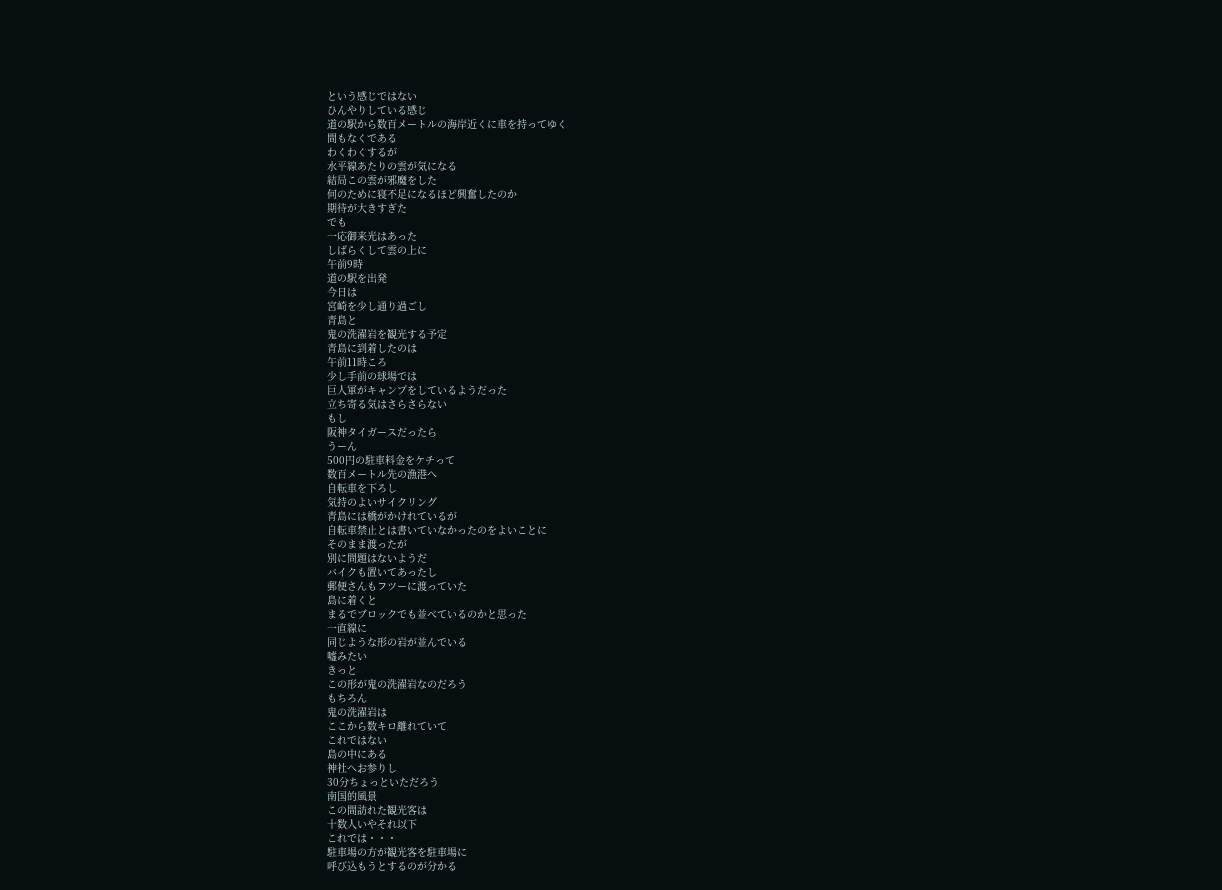という感じではない
ひんやりしている感じ
道の駅から数百メートルの海岸近くに車を持ってゆく
間もなくである
わくわくするが
水平線あたりの雲が気になる
結局この雲が邪魔をした
何のために寝不足になるほど興奮したのか
期待が大きすぎた
でも
一応御来光はあった
しばらくして雲の上に
午前9時
道の駅を出発
今日は
宮崎を少し通り過ごし
青島と
鬼の洗濯岩を観光する予定
青島に到着したのは
午前11時ころ
少し手前の球場では
巨人軍がキャンプをしているようだった
立ち寄る気はさらさらない
もし
阪神タイガースだったら
うーん
500円の駐車料金をケチって
数百メートル先の漁港へ
自転車を下ろし
気持のよいサイクリング
青島には橋がかけれているが
自転車禁止とは書いていなかったのをよいことに
そのまま渡ったが
別に問題はないようだ
バイクも置いてあったし
郵便さんもフツーに渡っていた
島に着くと
まるでブロックでも並べているのかと思った
一直線に
同じような形の岩が並んでいる
嘘みたい
きっと
この形が鬼の洗濯岩なのだろう
もちろん
鬼の洗濯岩は
ここから数キロ離れていて
これではない
島の中にある
神社へお参りし
30分ちょっといただろう
南国的風景
この間訪れた観光客は
十数人いやそれ以下
これでは・・・
駐車場の方が観光客を駐車場に
呼び込もうとするのが分かる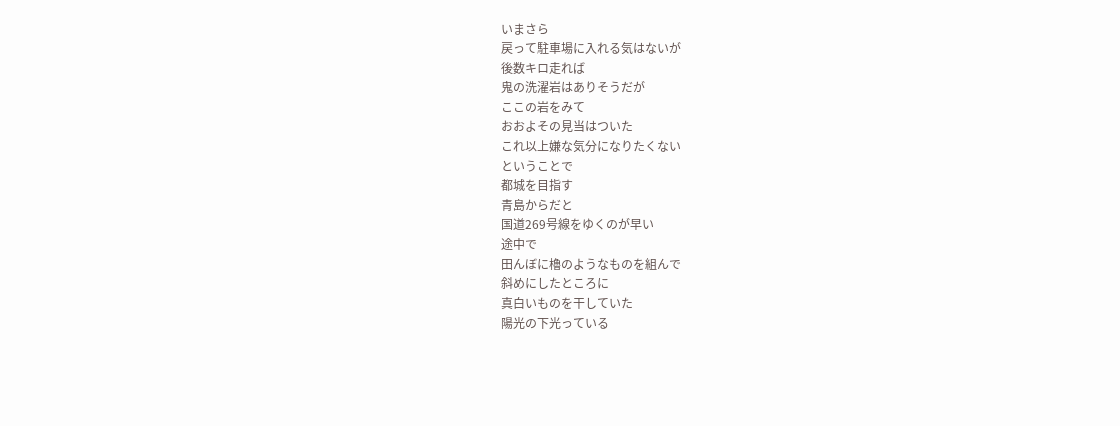いまさら
戻って駐車場に入れる気はないが
後数キロ走れば
鬼の洗濯岩はありそうだが
ここの岩をみて
おおよその見当はついた
これ以上嫌な気分になりたくない
ということで
都城を目指す
青島からだと
国道269号線をゆくのが早い
途中で
田んぼに櫓のようなものを組んで
斜めにしたところに
真白いものを干していた
陽光の下光っている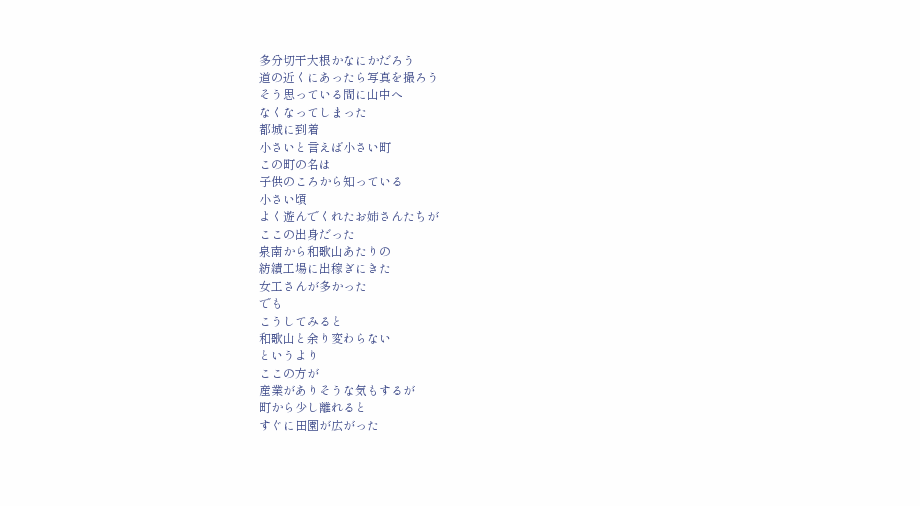多分切干大根かなにかだろう
道の近くにあったら写真を撮ろう
そう思っている間に山中へ
なくなってしまった
都城に到着
小さいと言えば小さい町
この町の名は
子供のころから知っている
小さい頃
よく遊んでくれたお姉さんたちが
ここの出身だった
泉南から和歌山あたりの
紡績工場に出稼ぎにきた
女工さんが多かった
でも
こうしてみると
和歌山と余り変わらない
というより
ここの方が
産業がありそうな気もするが
町から少し離れると
すぐに田園が広がった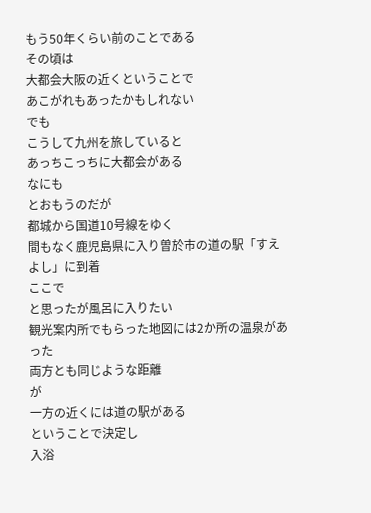もう50年くらい前のことである
その頃は
大都会大阪の近くということで
あこがれもあったかもしれない
でも
こうして九州を旅していると
あっちこっちに大都会がある
なにも
とおもうのだが
都城から国道10号線をゆく
間もなく鹿児島県に入り曽於市の道の駅「すえよし」に到着
ここで
と思ったが風呂に入りたい
観光案内所でもらった地図には2か所の温泉があった
両方とも同じような距離
が
一方の近くには道の駅がある
ということで決定し
入浴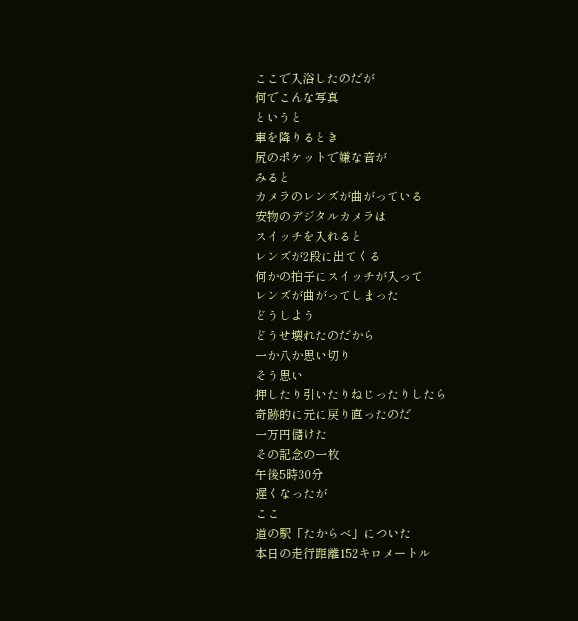ここで入浴したのだが
何でこんな写真
というと
車を降りるとき
尻のポケットで嫌な音が
みると
カメラのレンズが曲がっている
安物のデジタルカメラは
スイッチを入れると
レンズが2段に出てくる
何かの拍子にスイッチが入って
レンズが曲がってしまった
どうしよう
どうせ壊れたのだから
一か八か思い切り
そう思い
押したり引いたりねじったりしたら
奇跡的に元に戻り直ったのだ
一万円儲けた
その記念の一枚
午後5時30分
遅くなったが
ここ
道の駅「たからべ」についた
本日の走行距離152キロメートル